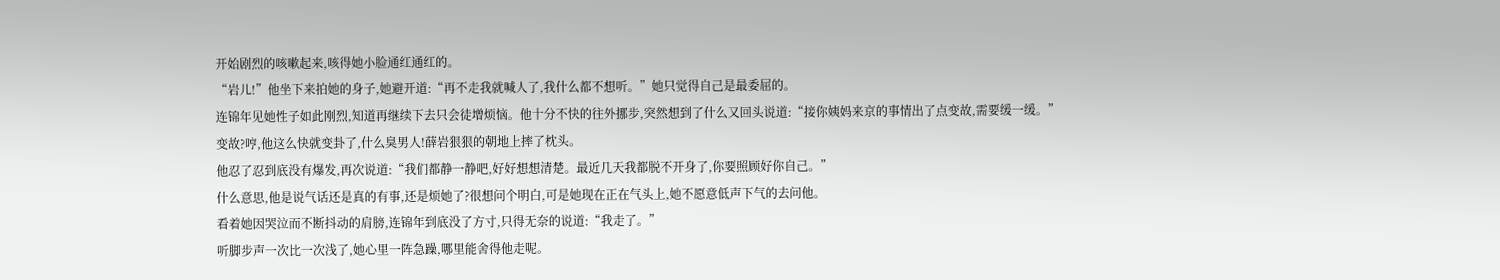开始剧烈的咳嗽起来,咳得她小脸通红通红的。
“岩儿!”他坐下来拍她的身子,她避开道:“再不走我就喊人了,我什么都不想听。”她只觉得自己是最委屈的。
连锦年见她性子如此刚烈,知道再继续下去只会徒增烦恼。他十分不快的往外挪步,突然想到了什么又回头说道:“接你姨妈来京的事情出了点变故,需要缓一缓。”
变故?哼,他这么快就变卦了,什么臭男人!薛岩狠狠的朝地上摔了枕头。
他忍了忍到底没有爆发,再次说道:“我们都静一静吧,好好想想清楚。最近几天我都脱不开身了,你要照顾好你自己。”
什么意思,他是说气话还是真的有事,还是烦她了?很想问个明白,可是她现在正在气头上,她不愿意低声下气的去问他。
看着她因哭泣而不断抖动的肩膀,连锦年到底没了方寸,只得无奈的说道:“我走了。”
听脚步声一次比一次浅了,她心里一阵急躁,哪里能舍得他走呢。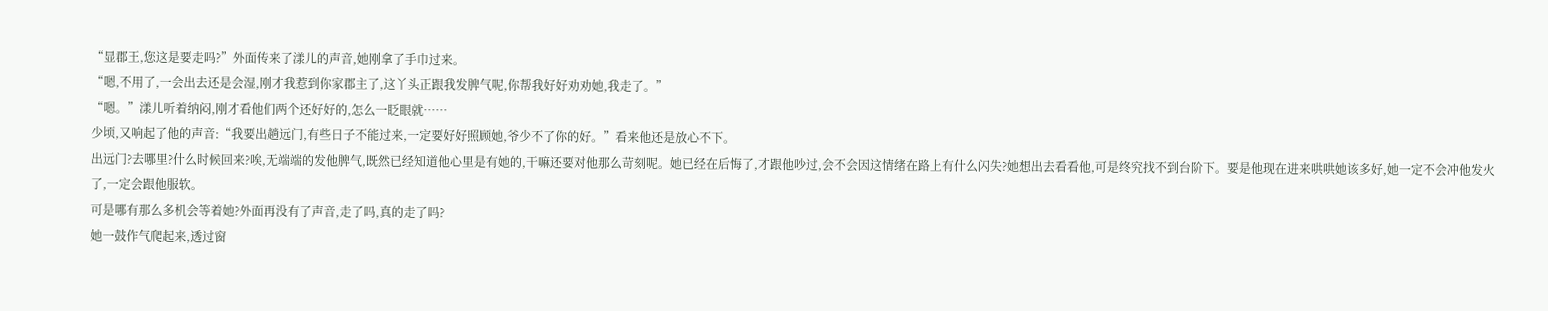“显郡王,您这是要走吗?”外面传来了漾儿的声音,她刚拿了手巾过来。
“嗯,不用了,一会出去还是会湿,刚才我惹到你家郡主了,这丫头正跟我发脾气呢,你帮我好好劝劝她,我走了。”
“嗯。”漾儿听着纳闷,刚才看他们两个还好好的,怎么一眨眼就……
少顷,又响起了他的声音:“我要出趟远门,有些日子不能过来,一定要好好照顾她,爷少不了你的好。”看来他还是放心不下。
出远门?去哪里?什么时候回来?唉,无端端的发他脾气,既然已经知道他心里是有她的,干嘛还要对他那么苛刻呢。她已经在后悔了,才跟他吵过,会不会因这情绪在路上有什么闪失?她想出去看看他,可是终究找不到台阶下。要是他现在进来哄哄她该多好,她一定不会冲他发火了,一定会跟他服软。
可是哪有那么多机会等着她?外面再没有了声音,走了吗,真的走了吗?
她一鼓作气爬起来,透过窗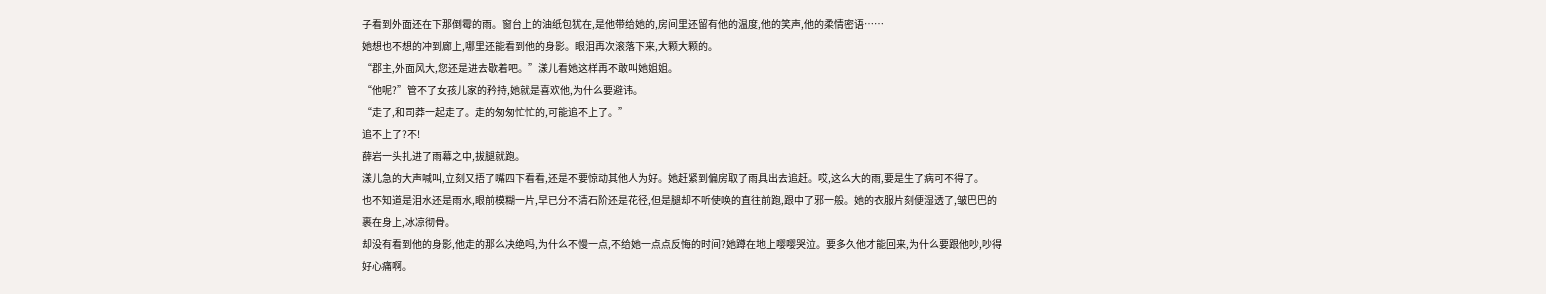子看到外面还在下那倒霉的雨。窗台上的油纸包犹在,是他带给她的,房间里还留有他的温度,他的笑声,他的柔情密语……
她想也不想的冲到廊上,哪里还能看到他的身影。眼泪再次滚落下来,大颗大颗的。
“郡主,外面风大,您还是进去歇着吧。”漾儿看她这样再不敢叫她姐姐。
“他呢?”管不了女孩儿家的矜持,她就是喜欢他,为什么要避讳。
“走了,和司莽一起走了。走的匆匆忙忙的,可能追不上了。”
追不上了?不!
薛岩一头扎进了雨幕之中,拔腿就跑。
漾儿急的大声喊叫,立刻又捂了嘴四下看看,还是不要惊动其他人为好。她赶紧到偏房取了雨具出去追赶。哎,这么大的雨,要是生了病可不得了。
也不知道是泪水还是雨水,眼前模糊一片,早已分不清石阶还是花径,但是腿却不听使唤的直往前跑,跟中了邪一般。她的衣服片刻便湿透了,皱巴巴的裹在身上,冰凉彻骨。
却没有看到他的身影,他走的那么决绝吗,为什么不慢一点,不给她一点点反悔的时间?她蹲在地上嘤嘤哭泣。要多久他才能回来,为什么要跟他吵,吵得好心痛啊。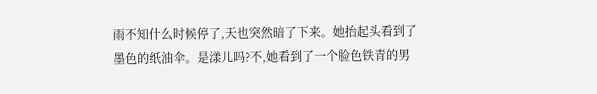雨不知什么时候停了,天也突然暗了下来。她抬起头看到了墨色的纸油伞。是漾儿吗?不,她看到了一个脸色铁青的男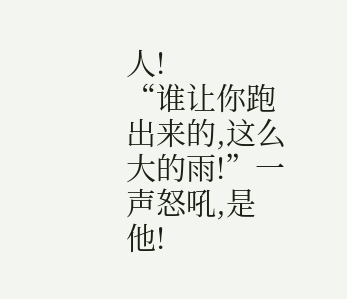人!
“谁让你跑出来的,这么大的雨!”一声怒吼,是他!